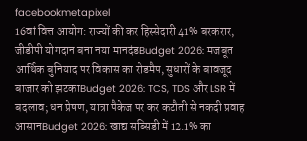facebookmetapixel
16वां वित्त आयोग: राज्यों की कर हिस्सेदारी 41% बरकरार, जीडीपी योगदान बना नया मानदंडBudget 2026: मजबूत आर्थिक बुनियाद पर विकास का रोडमैप, सुधारों के बावजूद बाजार को झटकाBudget 2026: TCS, TDS और LSR में बदलाव; धन प्रेषण, यात्रा पैकेज पर कर कटौती से नकदी प्रवाह आसानBudget 2026: खाद्य सब्सिडी में 12.1% का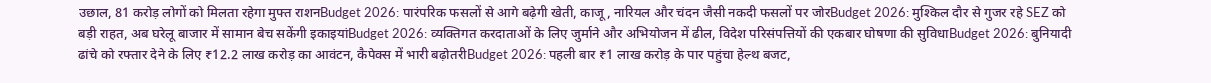उछाल, 81 करोड़ लोगों को मिलता रहेगा मुफ्त राशनBudget 2026: पारंपरिक फसलों से आगे बढ़ेगी खेती, काजू, नारियल और चंदन जैसी नकदी फसलों पर जोरBudget 2026: मुश्किल दौर से गुजर रहे SEZ को बड़ी राहत, अब घरेलू बाजार में सामान बेच सकेंगी इकाइयांBudget 2026: व्यक्तिगत करदाताओं के लिए जुर्माने और अभियोजन में ढील, विदेश परिसंपत्तियों की एकबार घोषणा की सुविधाBudget 2026: बुनियादी ढांचे को रफ्तार देने के लिए ₹12.2 लाख करोड़ का आवंटन, कैपेक्स में भारी बढ़ोतरीBudget 2026: पहली बार ₹1 लाख करोड़ के पार पहुंचा हेल्थ बजट,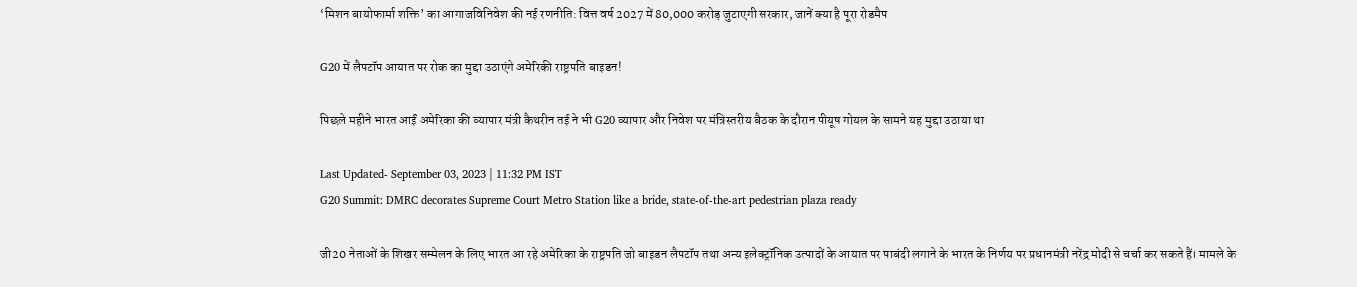‘मिशन बायोफार्मा शक्ति’ का आगाजविनिवेश की नई रणनीति: वित्त वर्ष 2027 में 80,000 करोड़ जुटाएगी सरकार, जानें क्या है पूरा रोडमैप

G20 में लैपटॉप आयात पर रोक का मुद्दा उठाएंगे अमेरिकी राष्ट्रपति बाइडन!

पिछले महीने भारत आईं अमेरिका की व्यापार मंत्री कैथरीन तई ने भी G20 व्यापार और निवेश पर मंत्रिस्तरीय बैठक के दौरान पीयूष गोयल के सामने यह मुद्दा उठाया था

Last Updated- September 03, 2023 | 11:32 PM IST
G20 Summit: DMRC decorates Supreme Court Metro Station like a bride, state-of-the-art pedestrian plaza ready

जी20 नेताओं के शिखर सम्मेलन के लिए भारत आ रहे अमेरिका के राष्ट्रपति जो बाइडन लैपटॉप तथा अन्य इलेक्ट्रॉनिक उत्पादों के आयात पर पाबंदी लगाने के भारत के निर्णय पर प्रधानमंत्री नरेंद्र मोदी से चर्चा कर सकते हैं। मामले के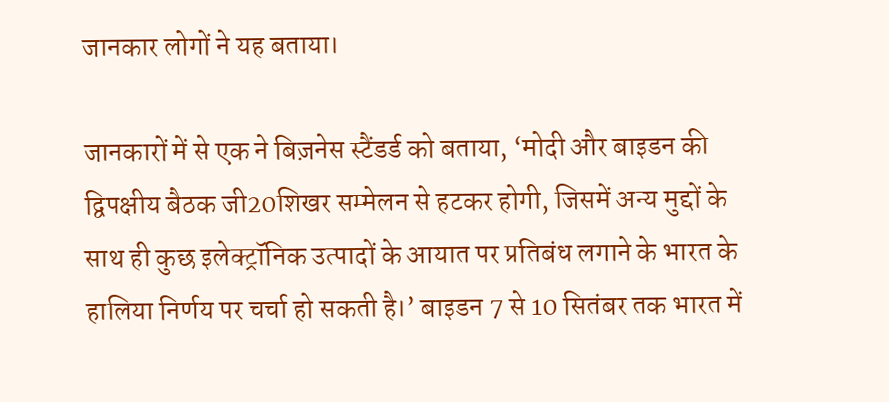जानकार लोगों ने यह बताया।

जानकारों में से एक ने बिज़नेस स्टैंडर्ड को बताया, ‘मोदी और बाइडन की द्विपक्षीय बैठक जी20शिखर सम्मेलन से हटकर होगी, जिसमें अन्य मुद्दों के साथ ही कुछ इलेक्ट्रॉनिक उत्पादों के आयात पर प्रतिबंध लगाने के भारत के हालिया निर्णय पर चर्चा हो सकती है।’ बाइडन 7 से 10 सितंबर तक भारत में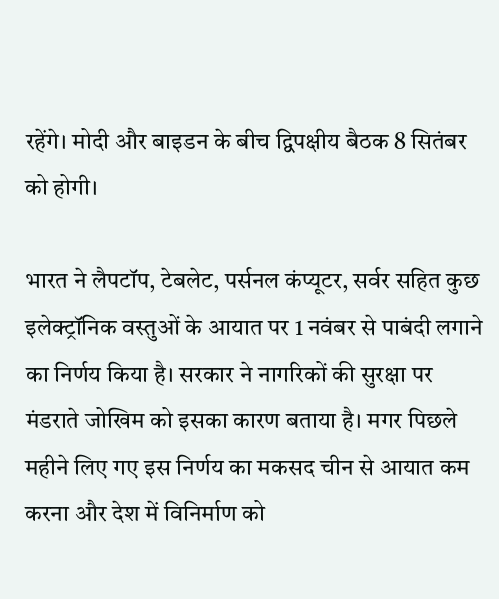रहेंगे। मोदी और बाइडन के बीच द्विपक्षीय बैठक 8 सितंबर को होगी।

भारत ने लैपटॉप, टेबलेट, पर्सनल कंप्यूटर, सर्वर सहित कुछ इलेक्ट्रॉनिक वस्तुओं के आयात पर 1 नवंबर से पाबंदी लगाने का निर्णय किया है। सरकार ने नागरिकों की सुरक्षा पर मंडराते जोखिम को इसका कारण बताया है। मगर पिछले महीने लिए गए इस निर्णय का मकसद चीन से आयात कम करना और देश में विनिर्माण को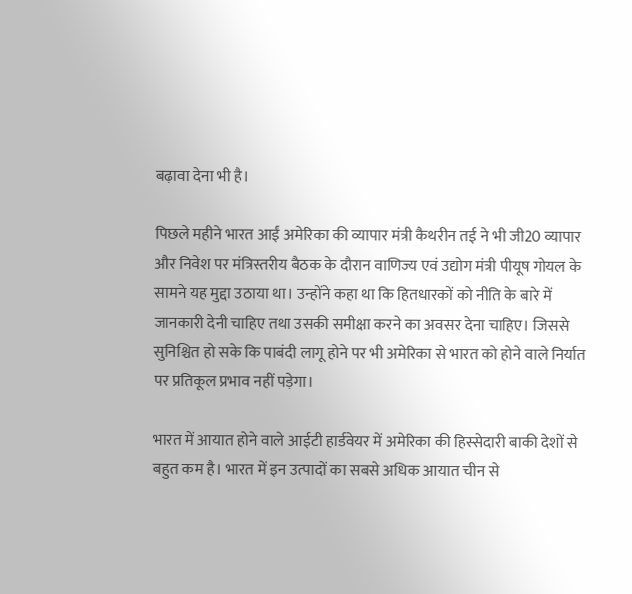बढ़ावा देना भी है।

पिछले महीने भारत आईं अमेरिका की व्यापार मंत्री कैथरीन तई ने भी जी20 व्यापार और निवेश पर मंत्रिस्तरीय बैठक के दौरान वाणिज्य एवं उद्योग मंत्री पीयूष गोयल के सामने यह मुद्दा उठाया था। उन्होंने कहा था कि हितधारकों को नीति के बारे में जानकारी देनी चाहिए तथा उसकी समीक्षा करने का अवसर देना चाहिए। जिससे सुनिश्चित हो सके कि पाबंदी लागू होने पर भी अमेरिका से भारत को होने वाले निर्यात पर प्रतिकूल प्रभाव नहीं पड़ेगा।

भारत में आयात होने वाले आईटी हार्डवेयर में अमेरिका की हिस्सेदारी बाकी देशों से बहुत कम है। भारत में इन उत्पादों का सबसे अधिक आयात चीन से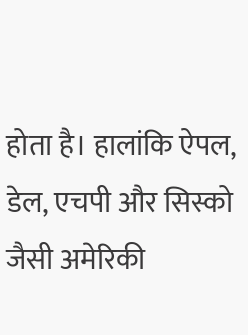होता है। हालांकि ऐपल, डेल, एचपी और सिस्को जैसी अमेरिकी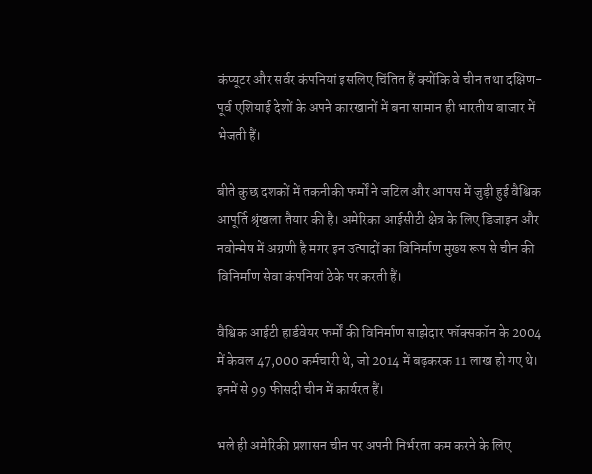कंप्यूटर और सर्वर कंपनियां इसलिए चिंतित हैं क्योंकि वे चीन तथा दक्षिण-पूर्व एशियाई देशों के अपने कारखानों में बना सामान ही भारतीय बाजार में भेजती हैं।

बीते कुछ दशकों में तकनीकी फर्मों ने जटिल और आपस में जुड़ी हुई वैश्विक आपूर्ति श्रृंखला तैयार की है। अमेरिका आईसीटी क्षेत्र के लिए डिजाइन और नवोन्मेष में अग्रणी है मगर इन उत्पादों का विनिर्माण मुख्य रूप से चीन की विनिर्माण सेवा कंपनियां ठेके पर करती हैं।

वैश्विक आईटी हार्डवेयर फर्मों की विनिर्माण साझेदार फॉक्सकॉन के 2004 में केवल 47,000 कर्मचारी थे, जो 2014 में बढ़करक 11 लाख हो गए थे। इनमें से 99 फीसदी चीन में कार्यरत हैं।

भले ही अमेरिकी प्रशासन चीन पर अपनी निर्भरता कम करने के लिए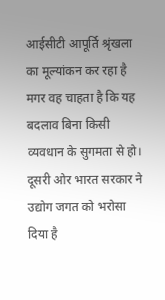आईसीटी आपूर्ति श्रृंखला का मूल्यांकन कर रहा है मगर वह चाहता है कि यह बदलाव बिना किसी व्यवधान के सुगमता से हो। दूसरी ओर भारत सरकार ने उद्योग जगत को भरोसा दिया है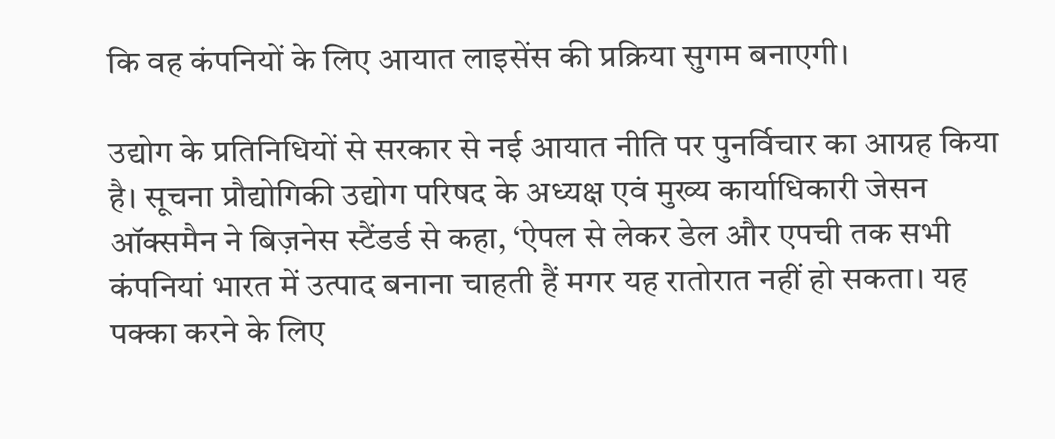कि वह कंपनियों के लिए आयात लाइसेंस की प्रक्रिया सुगम बनाएगी।

उद्योग के प्रतिनिधियों से सरकार से नई आयात नीति पर पुनर्विचार का आग्रह किया है। सूचना प्रौद्योगिकी उद्योग परिषद के अध्यक्ष एवं मुख्य कार्याधिकारी जेसन ऑक्समैन ने बिज़नेस स्टैंडर्ड से कहा, ‘ऐपल से लेकर डेल और एपची तक सभी कंपनियां भारत में उत्पाद बनाना चाहती हैं मगर यह रातोरात नहीं हो सकता। यह पक्का करने के लिए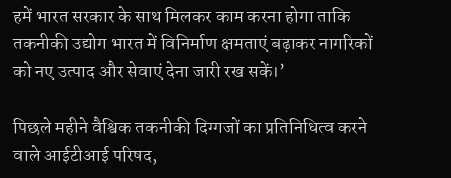हमें भारत सरकार के साथ मिलकर काम करना होगा ताकि तकनीकी उद्योग भारत में विनिर्माण क्षमताएं बढ़ाकर नागरिकों को नए उत्पाद और सेवाएं देना जारी रख सकें।’

पिछले महीने वैश्विक तकनीकी दिग्गजों का प्रतिनिधित्व करने वाले आईटीआई परिषद,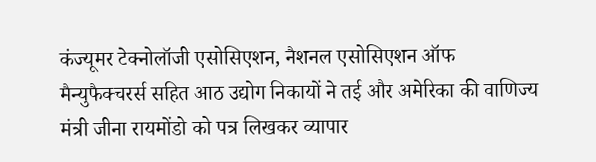कंज्यूमर टेक्नोलॉजी एसोसिएशन, नैशनल एसोसिएशन ऑफ मैन्युफैक्चरर्स सहित आठ उद्योग निकायों ने तई और अमेरिका की वाणिज्य मंत्री जीना रायमोंडो को पत्र लिखकर व्यापार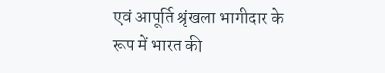एवं आपूर्ति श्रृंखला भागीदार के रूप में भारत की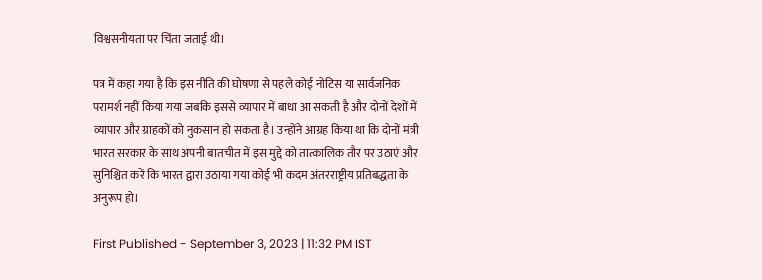विश्वसनीयता पर चिंता जताई थी।

पत्र में कहा गया है कि इस नीति की घोषणा से पहले कोई नोटिस या सार्वजनिक परामर्श नहीं किया गया जबकि इससे व्यापार में बाधा आ सकती है और दोनों देशों में व्यापार और ग्राहकों को नुकसान हो सकता है। उन्होंने आग्रह किया था कि दोनों मंत्री भारत सरकार के साथ अपनी बातचीत में इस मुद्दे को तात्कालिक तौर पर उठाएं और सुनिश्चित करें कि भारत द्वारा उठाया गया कोई भी कदम अंतरराष्ट्रीय प्रतिबद्धता के अनुरूप हो।

First Published - September 3, 2023 | 11:32 PM IST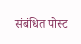संबंधित पोस्ट